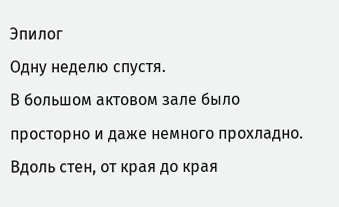Эпилог
Одну неделю спустя.
В большом актовом зале было просторно и даже немного прохладно. Вдоль стен, от края до края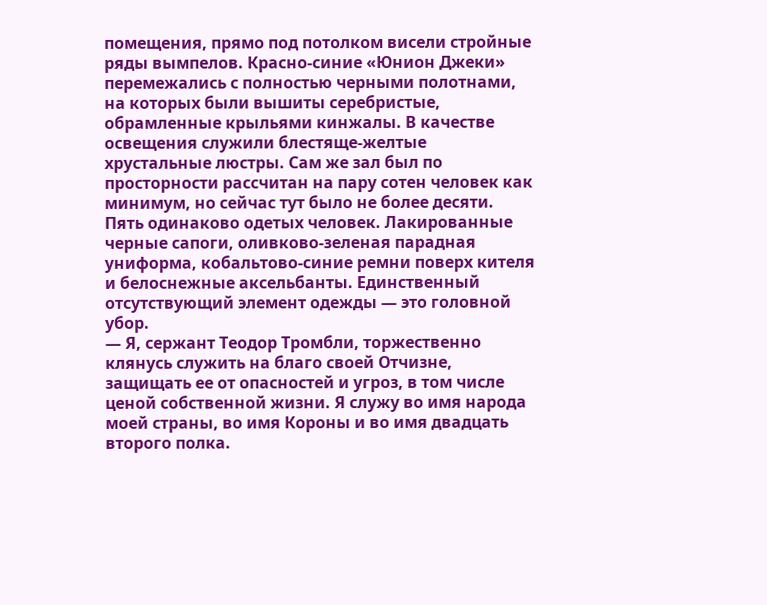помещения, прямо под потолком висели стройные ряды вымпелов. Красно-синие «Юнион Джеки» перемежались с полностью черными полотнами, на которых были вышиты серебристые, обрамленные крыльями кинжалы. В качестве освещения служили блестяще-желтые хрустальные люстры. Сам же зал был по просторности рассчитан на пару сотен человек как минимум, но сейчас тут было не более десяти.
Пять одинаково одетых человек. Лакированные черные сапоги, оливково-зеленая парадная униформа, кобальтово-синие ремни поверх кителя и белоснежные аксельбанты. Единственный отсутствующий элемент одежды — это головной убор.
— Я, сержант Теодор Тромбли, торжественно клянусь служить на благо своей Отчизне, защищать ее от опасностей и угроз, в том числе ценой собственной жизни. Я служу во имя народа моей страны, во имя Короны и во имя двадцать второго полка.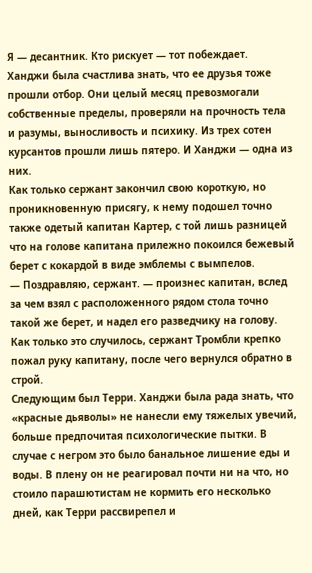Я — десантник. Кто рискует — тот побеждает.
Ханджи была счастлива знать, что ее друзья тоже прошли отбор. Они целый месяц превозмогали собственные пределы, проверяли на прочность тела и разумы, выносливость и психику. Из трех сотен курсантов прошли лишь пятеро. И Ханджи — одна из них.
Как только сержант закончил свою короткую, но проникновенную присягу, к нему подошел точно также одетый капитан Картер, с той лишь разницей что на голове капитана прилежно покоился бежевый берет с кокардой в виде эмблемы с вымпелов.
— Поздравляю, сержант. — произнес капитан, вслед за чем взял с расположенного рядом стола точно такой же берет, и надел его разведчику на голову.
Как только это случилось, сержант Тромбли крепко пожал руку капитану, после чего вернулся обратно в строй.
Следующим был Терри. Ханджи была рада знать, что «красные дьяволы» не нанесли ему тяжелых увечий, больше предпочитая психологические пытки. В случае с негром это было банальное лишение еды и воды. В плену он не реагировал почти ни на что, но стоило парашютистам не кормить его несколько дней, как Терри рассвирепел и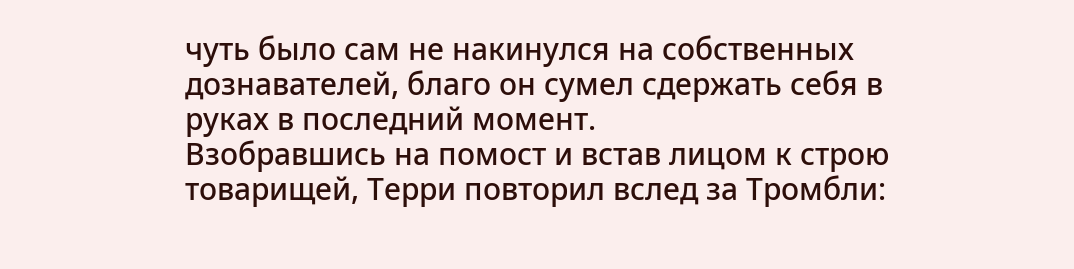чуть было сам не накинулся на собственных дознавателей, благо он сумел сдержать себя в руках в последний момент.
Взобравшись на помост и встав лицом к строю товарищей, Терри повторил вслед за Тромбли: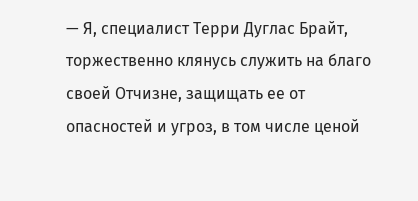— Я, специалист Терри Дуглас Брайт, торжественно клянусь служить на благо своей Отчизне, защищать ее от опасностей и угроз, в том числе ценой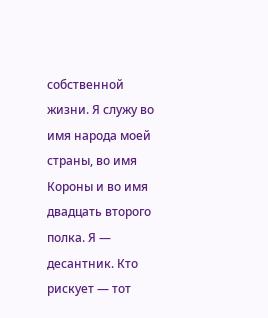собственной жизни. Я служу во имя народа моей страны, во имя Короны и во имя двадцать второго полка. Я — десантник. Кто рискует — тот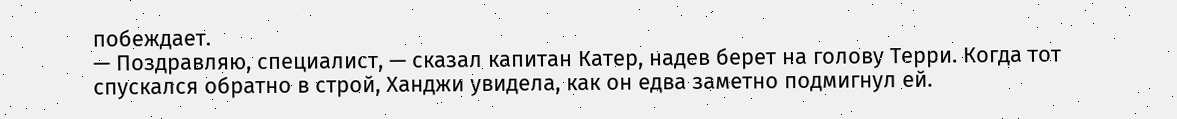побеждает.
— Поздравляю, специалист, — сказал капитан Катер, надев берет на голову Терри. Когда тот спускался обратно в строй, Ханджи увидела, как он едва заметно подмигнул ей.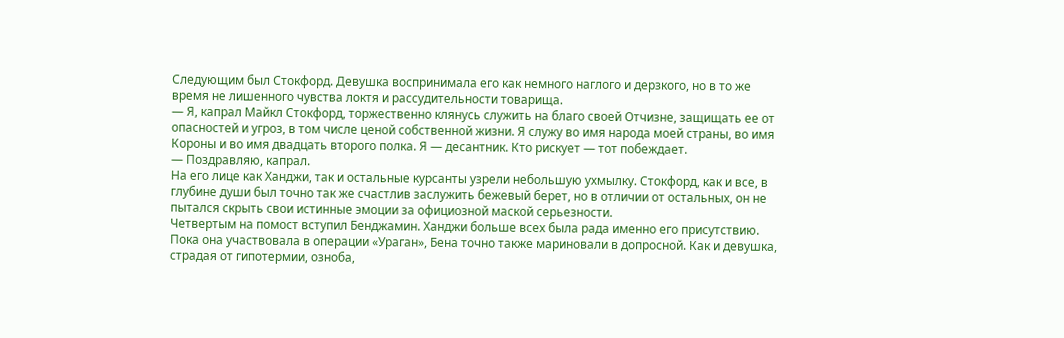Следующим был Стокфорд. Девушка воспринимала его как немного наглого и дерзкого, но в то же время не лишенного чувства локтя и рассудительности товарища.
— Я, капрал Майкл Стокфорд, торжественно клянусь служить на благо своей Отчизне, защищать ее от опасностей и угроз, в том числе ценой собственной жизни. Я служу во имя народа моей страны, во имя Короны и во имя двадцать второго полка. Я — десантник. Кто рискует — тот побеждает.
— Поздравляю, капрал.
На его лице как Ханджи, так и остальные курсанты узрели небольшую ухмылку. Стокфорд, как и все, в глубине души был точно так же счастлив заслужить бежевый берет, но в отличии от остальных, он не пытался скрыть свои истинные эмоции за официозной маской серьезности.
Четвертым на помост вступил Бенджамин. Ханджи больше всех была рада именно его присутствию. Пока она участвовала в операции «Ураган», Бена точно также мариновали в допросной. Как и девушка, страдая от гипотермии, озноба,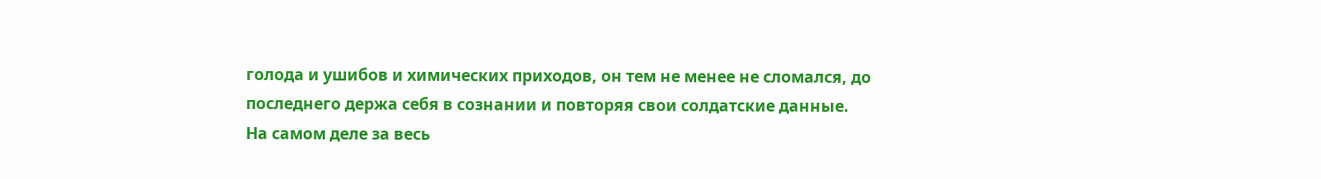голода и ушибов и химических приходов, он тем не менее не сломался, до последнего держа себя в сознании и повторяя свои солдатские данные.
На самом деле за весь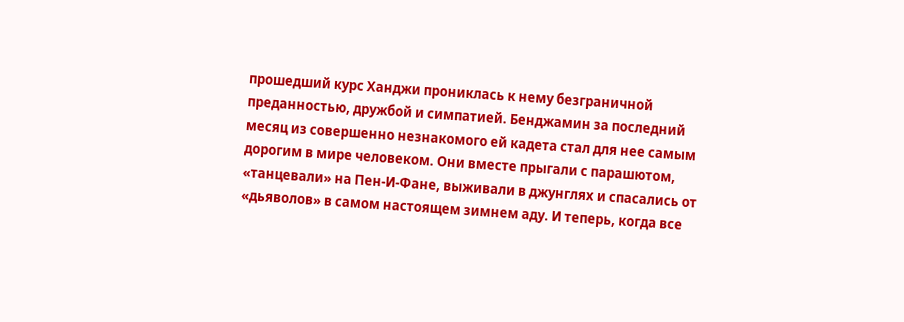прошедший курс Ханджи прониклась к нему безграничной преданностью, дружбой и симпатией. Бенджамин за последний месяц из совершенно незнакомого ей кадета стал для нее самым дорогим в мире человеком. Они вместе прыгали с парашютом, «танцевали» на Пен-И-Фане, выживали в джунглях и спасались от «дьяволов» в самом настоящем зимнем аду. И теперь, когда все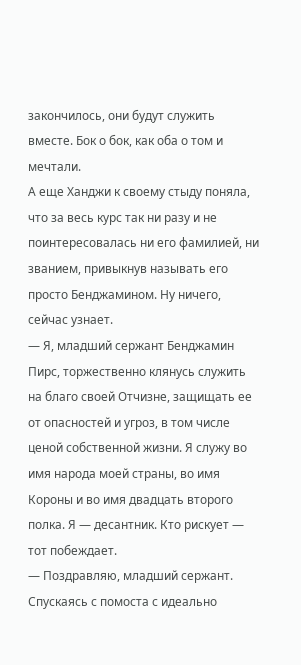закончилось, они будут служить вместе. Бок о бок, как оба о том и мечтали.
А еще Ханджи к своему стыду поняла, что за весь курс так ни разу и не поинтересовалась ни его фамилией, ни званием, привыкнув называть его просто Бенджамином. Ну ничего, сейчас узнает.
— Я, младший сержант Бенджамин Пирс, торжественно клянусь служить на благо своей Отчизне, защищать ее от опасностей и угроз, в том числе ценой собственной жизни. Я служу во имя народа моей страны, во имя Короны и во имя двадцать второго полка. Я — десантник. Кто рискует — тот побеждает.
— Поздравляю, младший сержант.
Спускаясь с помоста с идеально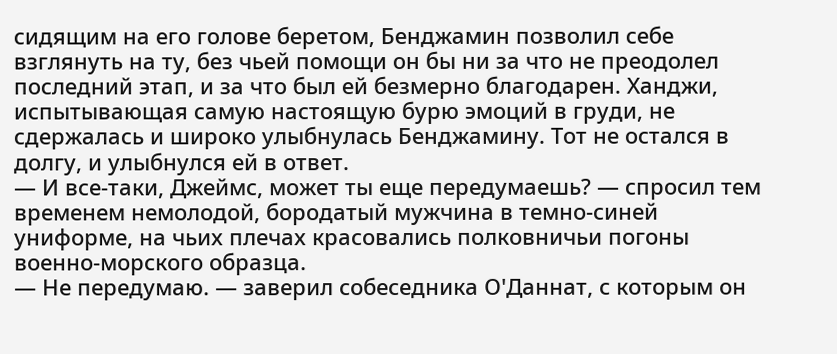сидящим на его голове беретом, Бенджамин позволил себе взглянуть на ту, без чьей помощи он бы ни за что не преодолел последний этап, и за что был ей безмерно благодарен. Ханджи, испытывающая самую настоящую бурю эмоций в груди, не сдержалась и широко улыбнулась Бенджамину. Тот не остался в долгу, и улыбнулся ей в ответ.
— И все-таки, Джеймс, может ты еще передумаешь? — спросил тем временем немолодой, бородатый мужчина в темно-синей униформе, на чьих плечах красовались полковничьи погоны военно-морского образца.
— Не передумаю. — заверил собеседника О'Даннат, с которым он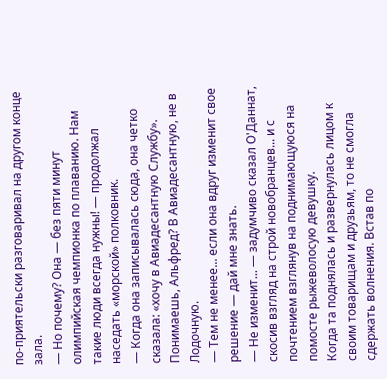по-приятельски разговаривал на другом конце зала.
— Но почему? Она — без пяти минут олимпийская чемпионка по плаванию. Нам такие люди всегда нужны! — продолжал наседать «морской» полковник.
— Когда она записывалась сюда, она четко сказала: «хочу в Авиадесантную Службу». Понимаешь, Альфред? В Авиадесантную, не в Лодочную.
— Тем не менее... если она вдруг изменит свое решение — дай мне знать.
— Не изменит... — задумчиво сказал О'Даннат, скосив взгляд на строй новобранцев... и с почтением взглянув на поднимающуюся на помосте рыжеволосую девушку.
Когда та поднялась и развернулась лицом к своим товарищам и друзьям, то не смогла сдержать волнения. Встав по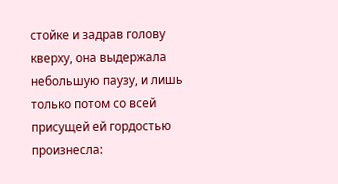стойке и задрав голову кверху, она выдержала небольшую паузу, и лишь только потом со всей присущей ей гордостью произнесла: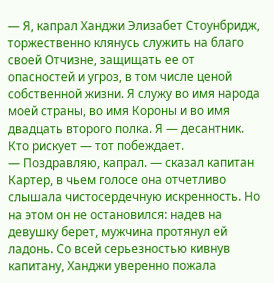— Я, капрал Ханджи Элизабет Стоунбридж, торжественно клянусь служить на благо своей Отчизне, защищать ее от опасностей и угроз, в том числе ценой собственной жизни. Я служу во имя народа моей страны, во имя Короны и во имя двадцать второго полка. Я — десантник. Кто рискует — тот побеждает.
— Поздравляю, капрал. — сказал капитан Картер, в чьем голосе она отчетливо слышала чистосердечную искренность. Но на этом он не остановился: надев на девушку берет, мужчина протянул ей ладонь. Со всей серьезностью кивнув капитану, Ханджи уверенно пожала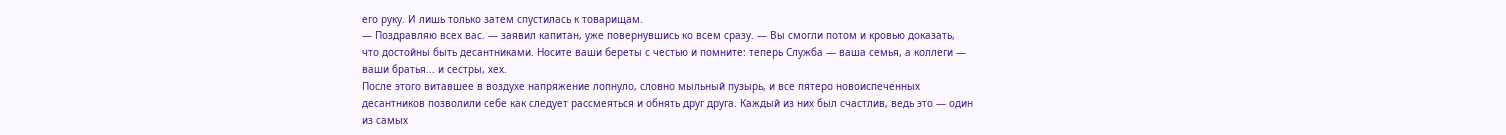его руку. И лишь только затем спустилась к товарищам.
— Поздравляю всех вас. — заявил капитан, уже повернувшись ко всем сразу. — Вы смогли потом и кровью доказать, что достойны быть десантниками. Носите ваши береты с честью и помните: теперь Служба — ваша семья, а коллеги — ваши братья... и сестры, хех.
После этого витавшее в воздухе напряжение лопнуло, словно мыльный пузырь, и все пятеро новоиспеченных десантников позволили себе как следует рассмеяться и обнять друг друга. Каждый из них был счастлив, ведь это — один из самых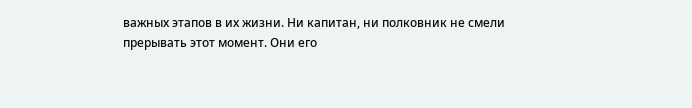важных этапов в их жизни. Ни капитан, ни полковник не смели прерывать этот момент. Они его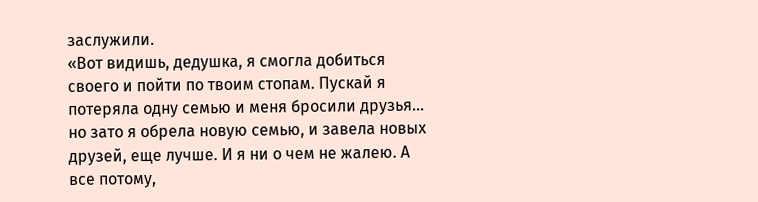заслужили.
«Вот видишь, дедушка, я смогла добиться своего и пойти по твоим стопам. Пускай я потеряла одну семью и меня бросили друзья... но зато я обрела новую семью, и завела новых друзей, еще лучше. И я ни о чем не жалею. А все потому,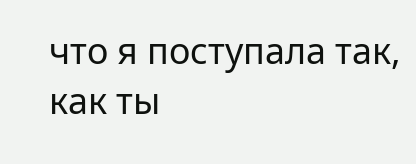что я поступала так, как ты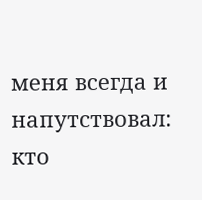меня всегда и напутствовал: кто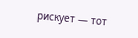рискует — тот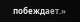побеждает.»